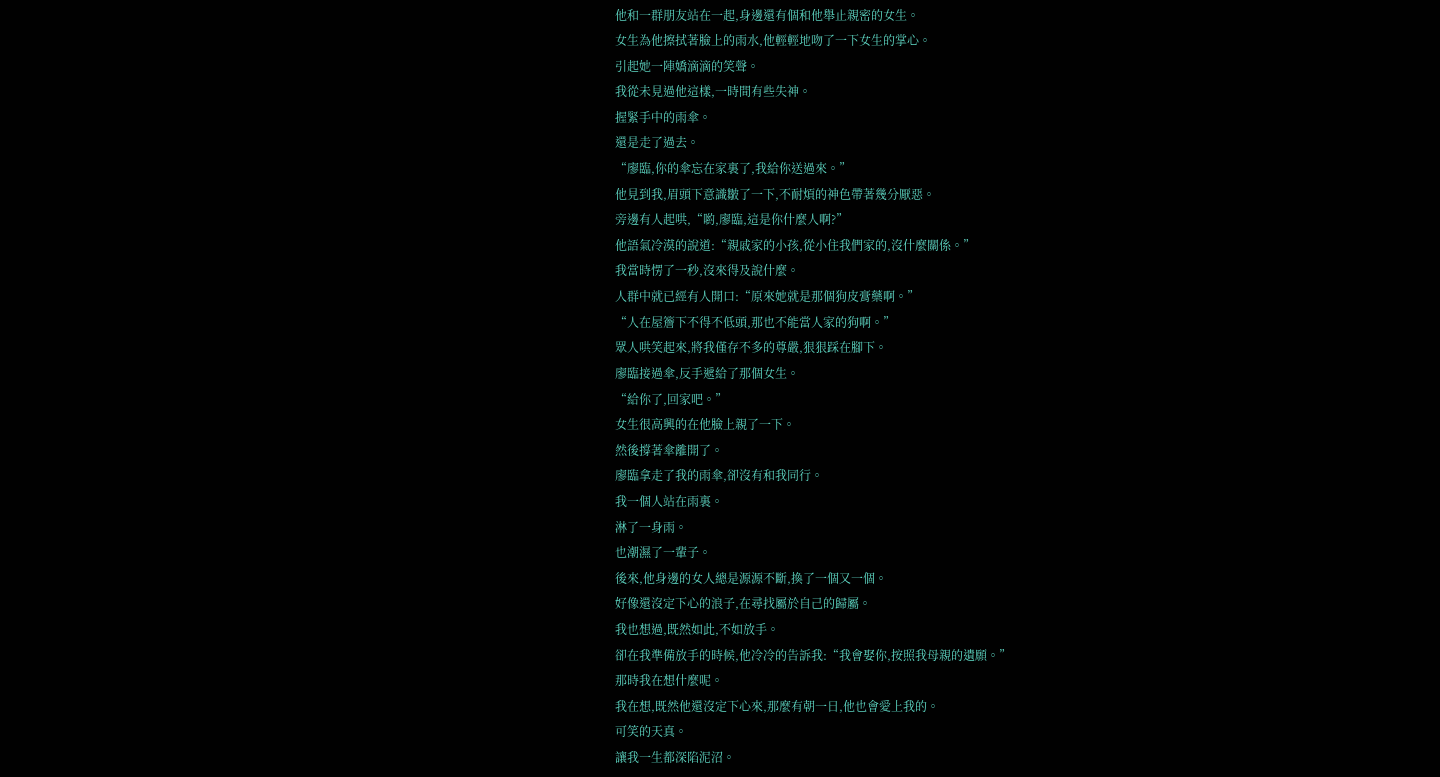他和一群朋友站在一起,身邊還有個和他舉止親密的女生。
女生為他擦拭著臉上的雨水,他輕輕地吻了一下女生的掌心。
引起她一陣嬌滴滴的笑聲。
我從未見過他這樣,一時間有些失神。
握緊手中的雨傘。
還是走了過去。
“廖臨,你的傘忘在家裏了,我給你送過來。”
他見到我,眉頭下意識皺了一下,不耐煩的神色帶著幾分厭惡。
旁邊有人起哄,“喲,廖臨,這是你什麼人啊?”
他語氣冷漠的說道:“親戚家的小孩,從小住我們家的,沒什麼關係。”
我當時愣了一秒,沒來得及說什麼。
人群中就已經有人開口:“原來她就是那個狗皮膏藥啊。”
“人在屋簷下不得不低頭,那也不能當人家的狗啊。”
眾人哄笑起來,將我僅存不多的尊嚴,狠狠踩在腳下。
廖臨接過傘,反手遞給了那個女生。
“給你了,回家吧。”
女生很高興的在他臉上親了一下。
然後撐著傘離開了。
廖臨拿走了我的雨傘,卻沒有和我同行。
我一個人站在雨裏。
淋了一身雨。
也潮濕了一輩子。
後來,他身邊的女人總是源源不斷,換了一個又一個。
好像還沒定下心的浪子,在尋找屬於自己的歸屬。
我也想過,既然如此,不如放手。
卻在我準備放手的時候,他冷冷的告訴我:“我會娶你,按照我母親的遺願。”
那時我在想什麼呢。
我在想,既然他還沒定下心來,那麼有朝一日,他也會愛上我的。
可笑的天真。
讓我一生都深陷泥沼。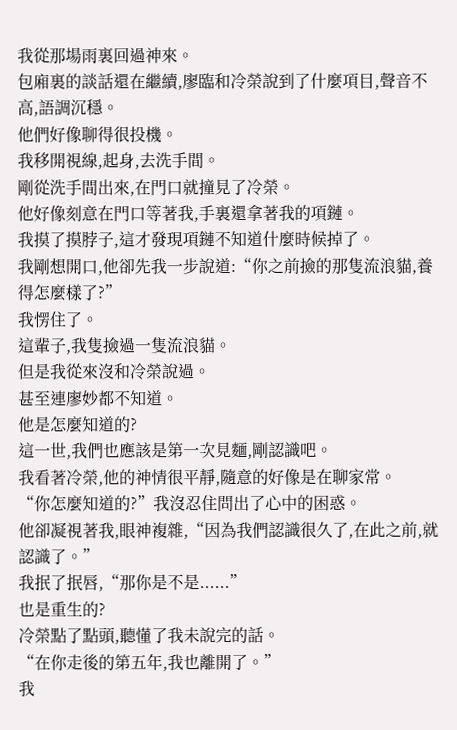我從那場雨裏回過神來。
包廂裏的談話還在繼續,廖臨和冷榮說到了什麼項目,聲音不高,語調沉穩。
他們好像聊得很投機。
我移開視線,起身,去洗手間。
剛從洗手間出來,在門口就撞見了冷榮。
他好像刻意在門口等著我,手裏還拿著我的項鏈。
我摸了摸脖子,這才發現項鏈不知道什麼時候掉了。
我剛想開口,他卻先我一步說道:“你之前撿的那隻流浪貓,養得怎麼樣了?”
我愣住了。
這輩子,我隻撿過一隻流浪貓。
但是我從來沒和冷榮說過。
甚至連廖妙都不知道。
他是怎麼知道的?
這一世,我們也應該是第一次見麵,剛認識吧。
我看著冷榮,他的神情很平靜,隨意的好像是在聊家常。
“你怎麼知道的?”我沒忍住問出了心中的困惑。
他卻凝視著我,眼神複雜,“因為我們認識很久了,在此之前,就認識了。”
我抿了抿唇,“那你是不是......”
也是重生的?
冷榮點了點頭,聽懂了我未說完的話。
“在你走後的第五年,我也離開了。”
我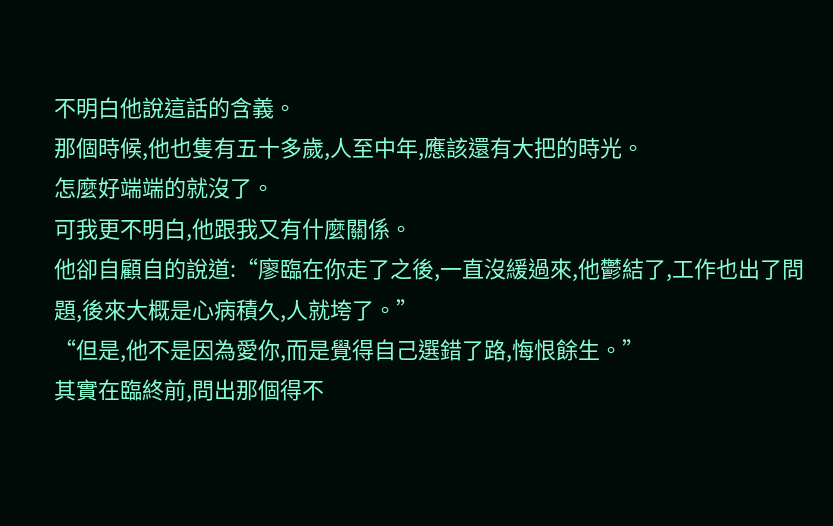不明白他說這話的含義。
那個時候,他也隻有五十多歲,人至中年,應該還有大把的時光。
怎麼好端端的就沒了。
可我更不明白,他跟我又有什麼關係。
他卻自顧自的說道:“廖臨在你走了之後,一直沒緩過來,他鬱結了,工作也出了問題,後來大概是心病積久,人就垮了。”
“但是,他不是因為愛你,而是覺得自己選錯了路,悔恨餘生。”
其實在臨終前,問出那個得不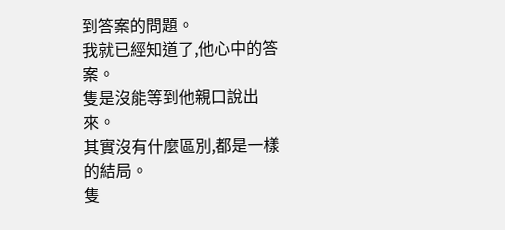到答案的問題。
我就已經知道了,他心中的答案。
隻是沒能等到他親口說出來。
其實沒有什麼區別,都是一樣的結局。
隻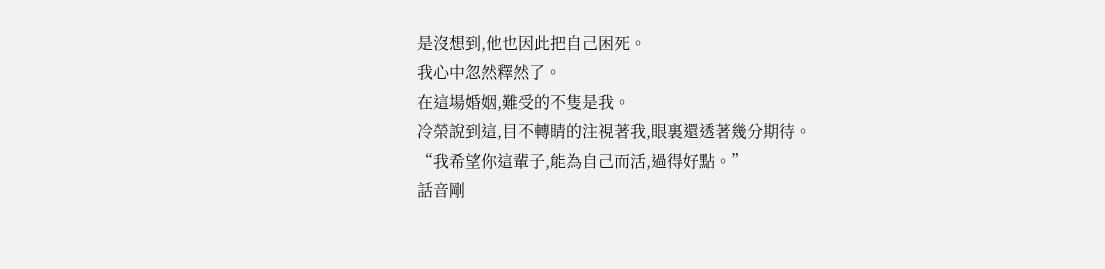是沒想到,他也因此把自己困死。
我心中忽然釋然了。
在這場婚姻,難受的不隻是我。
冷榮說到這,目不轉睛的注視著我,眼裏還透著幾分期待。
“我希望你這輩子,能為自己而活,過得好點。”
話音剛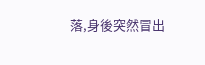落,身後突然冒出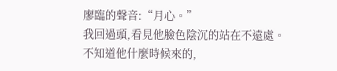廖臨的聲音:“月心。”
我回過頭,看見他臉色陰沉的站在不遠處。
不知道他什麼時候來的,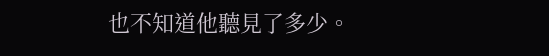也不知道他聽見了多少。